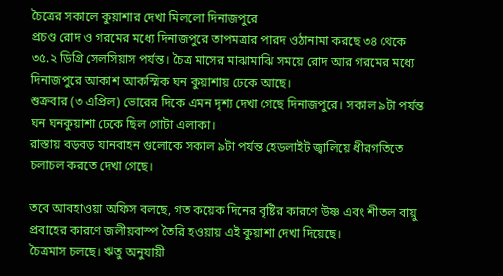চৈত্রের সকালে কুয়াশার দেখা মিললো দিনাজপুরে
প্রচণ্ড রোদ ও গরমের মধ্যে দিনাজপুরে তাপমত্রার পারদ ওঠানামা করছে ৩৪ থেকে ৩৫.২ ডিগ্রি সেলসিয়াস পর্যন্ত। চৈত্র মাসের মাঝামাঝি সময়ে রোদ আর গরমের মধ্যে দিনাজপুরে আকাশ আকস্মিক ঘন কুয়াশায় ঢেকে আছে।
শুক্রবার (৩ এপ্রিল) ভোরের দিকে এমন দৃশ্য দেখা গেছে দিনাজপুরে। সকাল ৯টা পর্যন্ত ঘন ঘনকুয়াশা ঢেকে ছিল গোটা এলাকা।
রাস্তায় বড়বড় যানবাহন গুলোকে সকাল ৯টা পর্যন্ত হেডলাইট জ্বালিয়ে ধীরগতিতে চলাচল করতে দেখা গেছে।

তবে আবহাওয়া অফিস বলছে, গত কয়েক দিনের বৃষ্টির কারণে উষ্ণ এবং শীতল বায়ু প্রবাহের কারণে জলীয়বাস্প তৈরি হওয়ায় এই কুয়াশা দেখা দিয়েছে।
চৈত্রমাস চলছে। ঋতু অনুযায়ী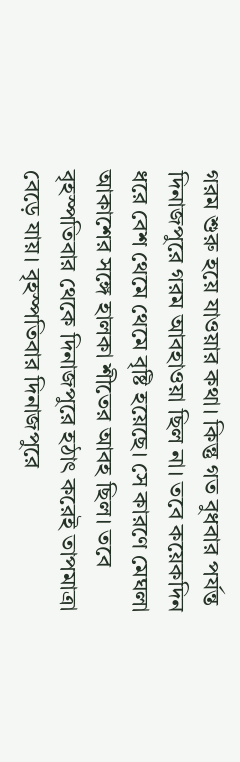গরম শুরু হয়ে যাওয়ার কথা। কিন্তু গত বুধবার পর্যন্ত দিনাজপুরে গরম আবহাওয়া ছিল না। তবে কয়েকদিন ধরে বেশ থেমে থেমে বৃষ্টি হয়েছে। সে কারণে মেঘলা আকাশের সঙ্গে হালকা শীতের আবহ ছিল। তবে বৃহস্পতিবার থেকে দিনাজপুরে হঠাৎ করেই তাপমাত্রা বেড়ে যায়। বৃহস্পতিবার দিনাজপুরে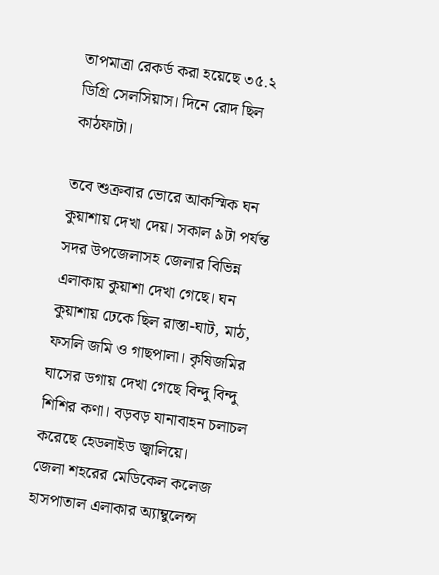তাপমাত্রা রেকর্ড করা হয়েছে ৩৫.২ ডিগ্রি সেলসিয়াস। দিনে রোদ ছিল কাঠফাটা।

তবে শুক্রবার ভোরে আকস্মিক ঘন কুয়াশায় দেখা দেয়। সকাল ৯টা পর্যন্ত সদর উপজেলাসহ জেলার বিভিন্ন এলাকায় কুয়াশা দেখা গেছে। ঘন কুয়াশায় ঢেকে ছিল রাস্তা-ঘাট, মাঠ, ফসলি জমি ও গাছপালা। কৃষিজমির ঘাসের ডগায় দেখা গেছে বিন্দু বিন্দু শিশির কণা। বড়বড় যানাবাহন চলাচল করেছে হেডলাইড জ্বালিয়ে।
জেলা শহরের মেডিকেল কলেজ হাসপাতাল এলাকার অ্যাম্বুলেন্স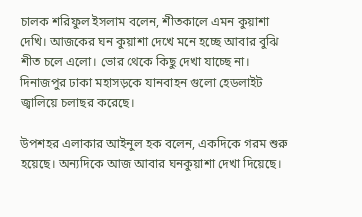চালক শরিফুল ইসলাম বলেন, শীতকালে এমন কুয়াশা দেখি। আজকের ঘন কুয়াশা দেখে মনে হচ্ছে আবার বুঝি শীত চলে এলো। ভোর থেকে কিছু দেখা যাচ্ছে না। দিনাজপুর ঢাকা মহাসড়কে যানবাহন গুলো হেডলাইট জ্বালিয়ে চলাছর করেছে।

উপশহর এলাকার আইনুল হক বলেন, একদিকে গরম শুরু হয়েছে। অন্যদিকে আজ আবার ঘনকুয়াশা দেখা দিয়েছে।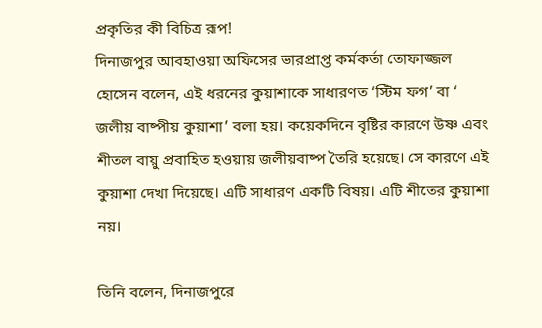প্রকৃতির কী বিচিত্র রূপ!
দিনাজপুর আবহাওয়া অফিসের ভারপ্রাপ্ত কর্মকর্তা তোফাজ্জল হোসেন বলেন, এই ধরনের কুয়াশাকে সাধারণত ‘স্টিম ফগ’ বা ‘ জলীয় বাষ্পীয় কুয়াশা’ বলা হয়। কয়েকদিনে বৃষ্টির কারণে উষ্ণ এবং শীতল বায়ু প্রবাহিত হওয়ায় জলীয়বাষ্প তৈরি হয়েছে। সে কারণে এই কুয়াশা দেখা দিয়েছে। এটি সাধারণ একটি বিষয়। এটি শীতের কুয়াশা নয়।

তিনি বলেন, দিনাজপুরে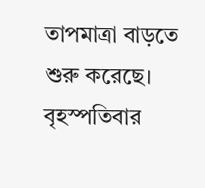তাপমাত্রা বাড়তে শুরু করেছে। বৃহস্পতিবার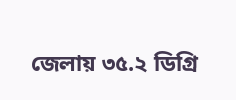জেলায় ৩৫.২ ডিগ্রি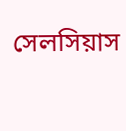সেলসিয়াস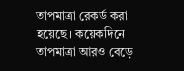তাপমাত্রা রেকর্ড করা হয়েছে। কয়েকদিনে তাপমাত্রা আরও বেড়ে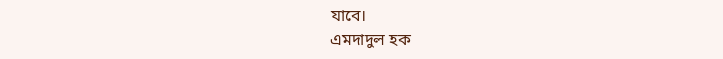যাবে।
এমদাদুল হক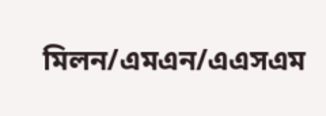মিলন/এমএন/এএসএম